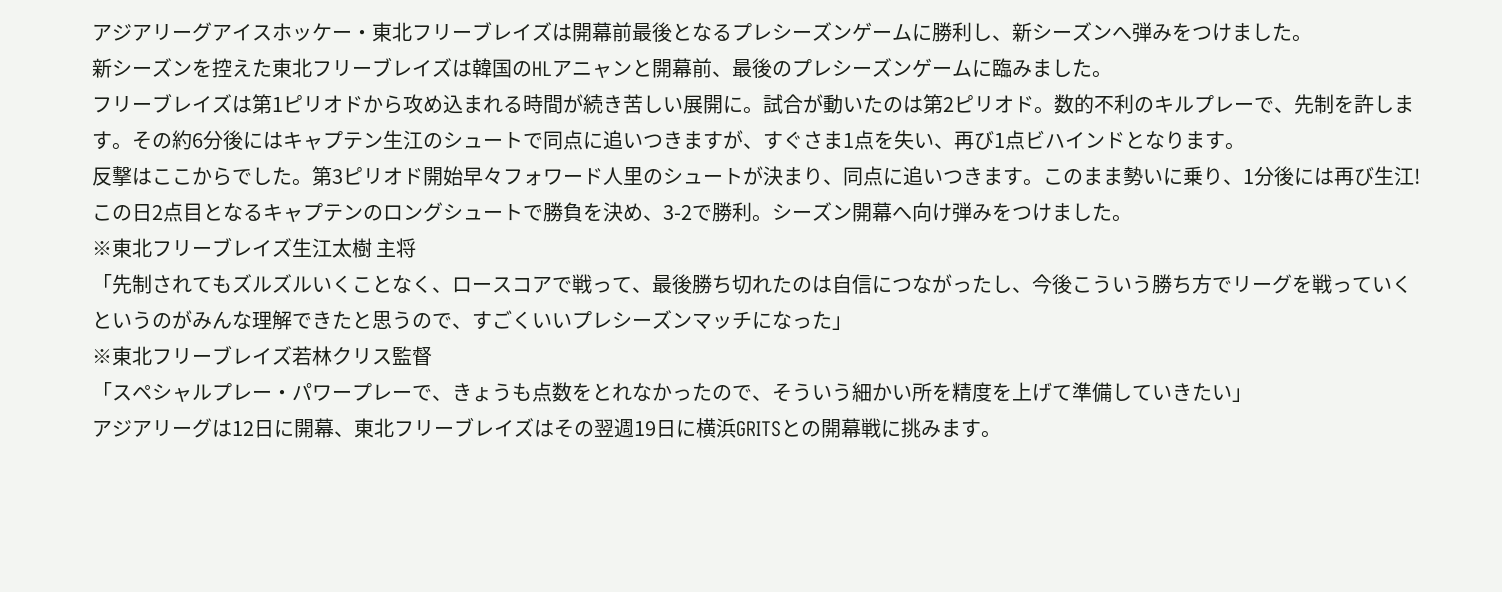アジアリーグアイスホッケー・東北フリーブレイズは開幕前最後となるプレシーズンゲームに勝利し、新シーズンへ弾みをつけました。
新シーズンを控えた東北フリーブレイズは韓国のHLアニャンと開幕前、最後のプレシーズンゲームに臨みました。
フリーブレイズは第1ピリオドから攻め込まれる時間が続き苦しい展開に。試合が動いたのは第2ピリオド。数的不利のキルプレーで、先制を許します。その約6分後にはキャプテン生江のシュートで同点に追いつきますが、すぐさま1点を失い、再び1点ビハインドとなります。
反撃はここからでした。第3ピリオド開始早々フォワード人里のシュートが決まり、同点に追いつきます。このまま勢いに乗り、1分後には再び生江!この日2点目となるキャプテンのロングシュートで勝負を決め、3-2で勝利。シーズン開幕へ向け弾みをつけました。
※東北フリーブレイズ生江太樹 主将
「先制されてもズルズルいくことなく、ロースコアで戦って、最後勝ち切れたのは自信につながったし、今後こういう勝ち方でリーグを戦っていくというのがみんな理解できたと思うので、すごくいいプレシーズンマッチになった」
※東北フリーブレイズ若林クリス監督
「スペシャルプレー・パワープレーで、きょうも点数をとれなかったので、そういう細かい所を精度を上げて準備していきたい」
アジアリーグは12日に開幕、東北フリーブレイズはその翌週19日に横浜GRITSとの開幕戦に挑みます。